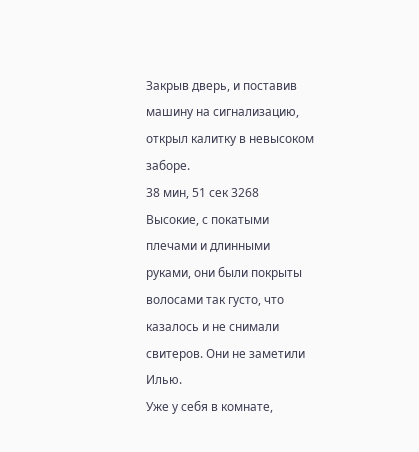Закрыв дверь, и поставив машину на сигнализацию, открыл калитку в невысоком заборе.
38 мин, 51 сек 3268
Высокие, с покатыми плечами и длинными руками, они были покрыты волосами так густо, что казалось и не снимали свитеров. Они не заметили Илью.
Уже у себя в комнате,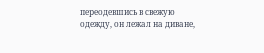переодевшись в свежую одежду, он лежал на диване,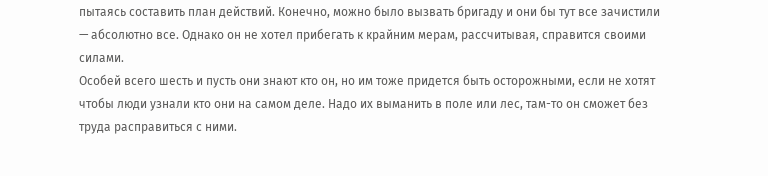пытаясь составить план действий. Конечно, можно было вызвать бригаду и они бы тут все зачистили — абсолютно все. Однако он не хотел прибегать к крайним мерам, рассчитывая, справится своими силами.
Особей всего шесть и пусть они знают кто он, но им тоже придется быть осторожными, если не хотят чтобы люди узнали кто они на самом деле. Надо их выманить в поле или лес, там-то он сможет без труда расправиться с ними.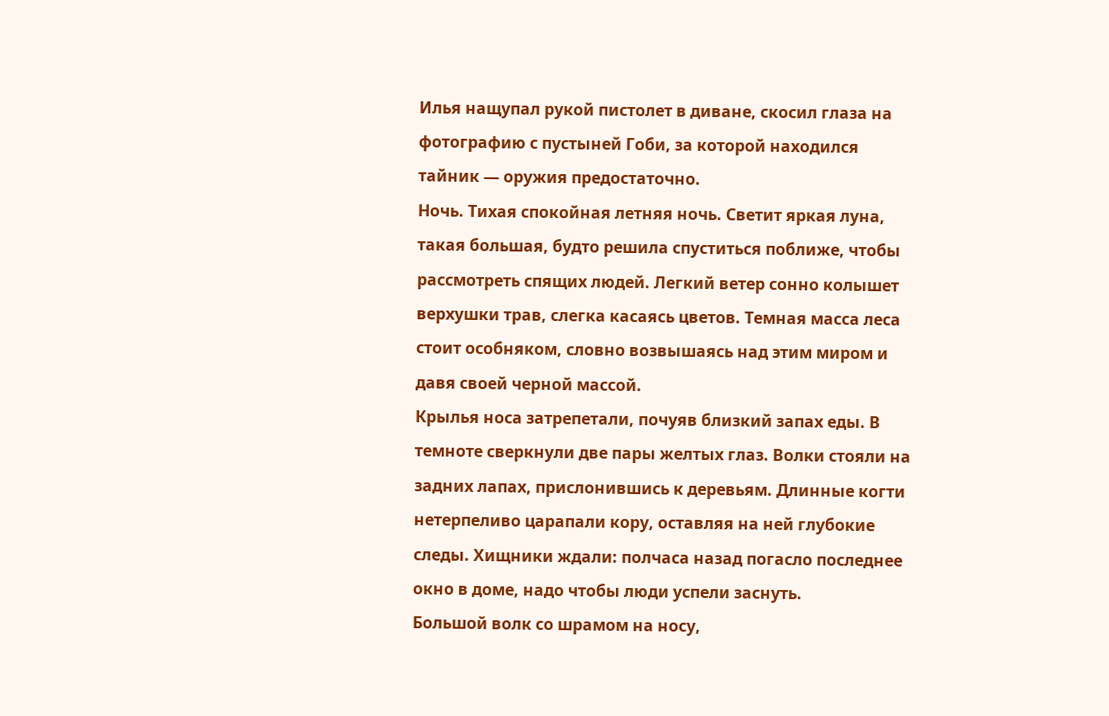Илья нащупал рукой пистолет в диване, скосил глаза на фотографию с пустыней Гоби, за которой находился тайник — оружия предостаточно.
Ночь. Тихая спокойная летняя ночь. Светит яркая луна, такая большая, будто решила спуститься поближе, чтобы рассмотреть спящих людей. Легкий ветер сонно колышет верхушки трав, слегка касаясь цветов. Темная масса леса стоит особняком, словно возвышаясь над этим миром и давя своей черной массой.
Крылья носа затрепетали, почуяв близкий запах еды. В темноте сверкнули две пары желтых глаз. Волки стояли на задних лапах, прислонившись к деревьям. Длинные когти нетерпеливо царапали кору, оставляя на ней глубокие следы. Хищники ждали: полчаса назад погасло последнее окно в доме, надо чтобы люди успели заснуть.
Большой волк со шрамом на носу,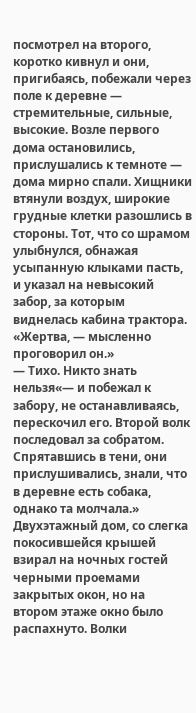посмотрел на второго, коротко кивнул и они, пригибаясь, побежали через поле к деревне — стремительные, сильные, высокие. Возле первого дома остановились, прислушались к темноте — дома мирно спали. Хищники втянули воздух, широкие грудные клетки разошлись в стороны. Тот, что со шрамом улыбнулся, обнажая усыпанную клыками пасть, и указал на невысокий забор, за которым виднелась кабина трактора.
«Жертва, — мысленно проговорил он.»
— Тихо. Никто знать нельзя«— и побежал к забору, не останавливаясь, перескочил его. Второй волк последовал за собратом. Спрятавшись в тени, они прислушивались, знали, что в деревне есть собака, однако та молчала.»
Двухэтажный дом, со слегка покосившейся крышей взирал на ночных гостей черными проемами закрытых окон, но на втором этаже окно было распахнуто. Волки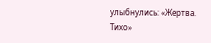улыбнулись: «Жертва. Тихо»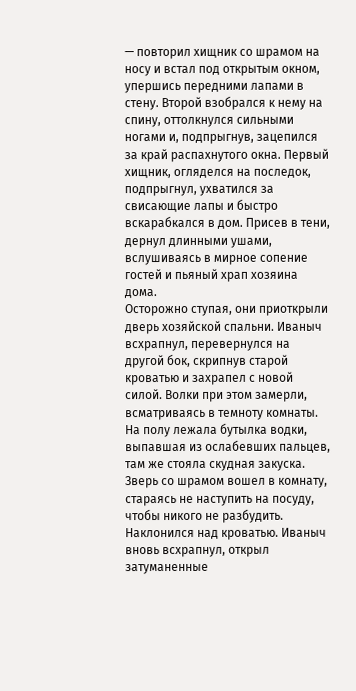— повторил хищник со шрамом на носу и встал под открытым окном, упершись передними лапами в стену. Второй взобрался к нему на спину, оттолкнулся сильными ногами и, подпрыгнув, зацепился за край распахнутого окна. Первый хищник, огляделся на последок, подпрыгнул, ухватился за свисающие лапы и быстро вскарабкался в дом. Присев в тени, дернул длинными ушами, вслушиваясь в мирное сопение гостей и пьяный храп хозяина дома.
Осторожно ступая, они приоткрыли дверь хозяйской спальни. Иваныч всхрапнул, перевернулся на другой бок, скрипнув старой кроватью и захрапел с новой силой. Волки при этом замерли, всматриваясь в темноту комнаты. На полу лежала бутылка водки, выпавшая из ослабевших пальцев, там же стояла скудная закуска.
Зверь со шрамом вошел в комнату, стараясь не наступить на посуду, чтобы никого не разбудить. Наклонился над кроватью. Иваныч вновь всхрапнул, открыл затуманенные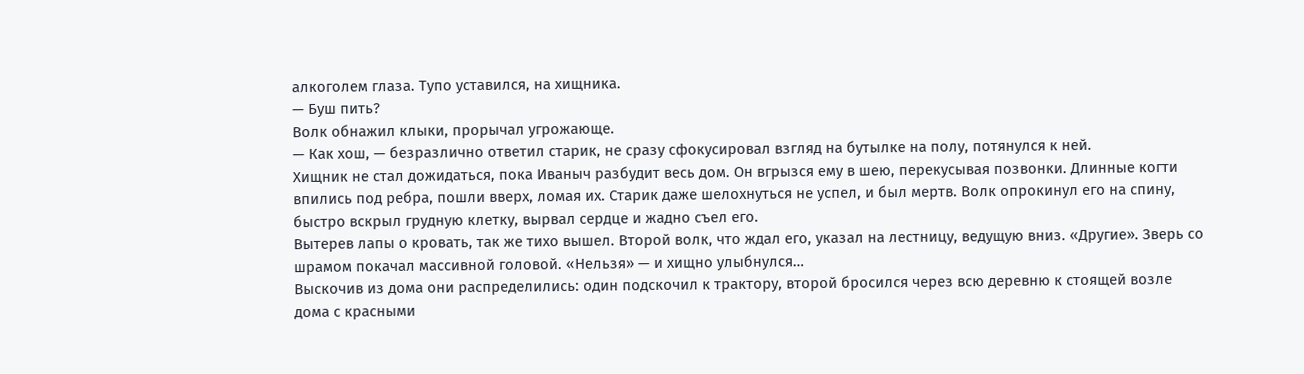алкоголем глаза. Тупо уставился, на хищника.
— Буш пить?
Волк обнажил клыки, прорычал угрожающе.
— Как хош, — безразлично ответил старик, не сразу сфокусировал взгляд на бутылке на полу, потянулся к ней.
Хищник не стал дожидаться, пока Иваныч разбудит весь дом. Он вгрызся ему в шею, перекусывая позвонки. Длинные когти впились под ребра, пошли вверх, ломая их. Старик даже шелохнуться не успел, и был мертв. Волк опрокинул его на спину, быстро вскрыл грудную клетку, вырвал сердце и жадно съел его.
Вытерев лапы о кровать, так же тихо вышел. Второй волк, что ждал его, указал на лестницу, ведущую вниз. «Другие». Зверь со шрамом покачал массивной головой. «Нельзя» — и хищно улыбнулся…
Выскочив из дома они распределились: один подскочил к трактору, второй бросился через всю деревню к стоящей возле дома с красными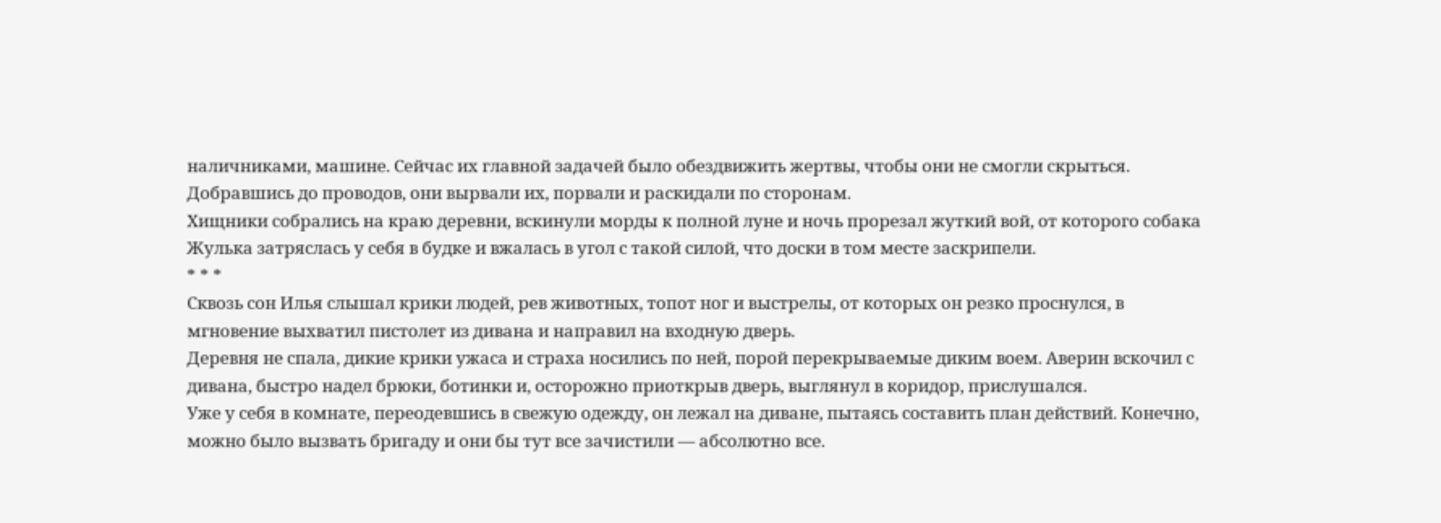наличниками, машине. Сейчас их главной задачей было обездвижить жертвы, чтобы они не смогли скрыться.
Добравшись до проводов, они вырвали их, порвали и раскидали по сторонам.
Хищники собрались на краю деревни, вскинули морды к полной луне и ночь прорезал жуткий вой, от которого собака Жулька затряслась у себя в будке и вжалась в угол с такой силой, что доски в том месте заскрипели.
* * *
Сквозь сон Илья слышал крики людей, рев животных, топот ног и выстрелы, от которых он резко проснулся, в мгновение выхватил пистолет из дивана и направил на входную дверь.
Деревня не спала, дикие крики ужаса и страха носились по ней, порой перекрываемые диким воем. Аверин вскочил с дивана, быстро надел брюки, ботинки и, осторожно приоткрыв дверь, выглянул в коридор, прислушался.
Уже у себя в комнате, переодевшись в свежую одежду, он лежал на диване, пытаясь составить план действий. Конечно, можно было вызвать бригаду и они бы тут все зачистили — абсолютно все.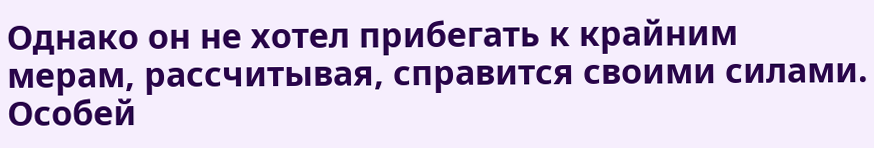Однако он не хотел прибегать к крайним мерам, рассчитывая, справится своими силами.
Особей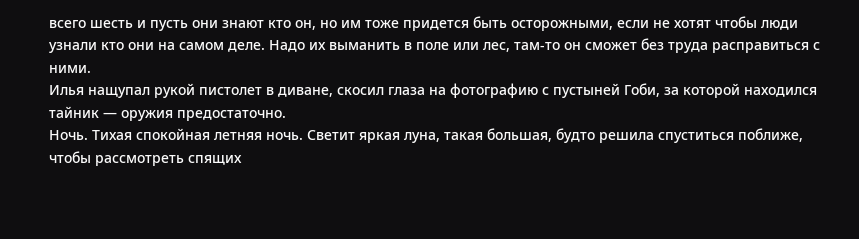всего шесть и пусть они знают кто он, но им тоже придется быть осторожными, если не хотят чтобы люди узнали кто они на самом деле. Надо их выманить в поле или лес, там-то он сможет без труда расправиться с ними.
Илья нащупал рукой пистолет в диване, скосил глаза на фотографию с пустыней Гоби, за которой находился тайник — оружия предостаточно.
Ночь. Тихая спокойная летняя ночь. Светит яркая луна, такая большая, будто решила спуститься поближе, чтобы рассмотреть спящих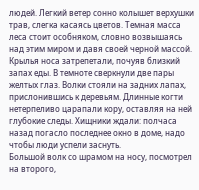людей. Легкий ветер сонно колышет верхушки трав, слегка касаясь цветов. Темная масса леса стоит особняком, словно возвышаясь над этим миром и давя своей черной массой.
Крылья носа затрепетали, почуяв близкий запах еды. В темноте сверкнули две пары желтых глаз. Волки стояли на задних лапах, прислонившись к деревьям. Длинные когти нетерпеливо царапали кору, оставляя на ней глубокие следы. Хищники ждали: полчаса назад погасло последнее окно в доме, надо чтобы люди успели заснуть.
Большой волк со шрамом на носу, посмотрел на второго,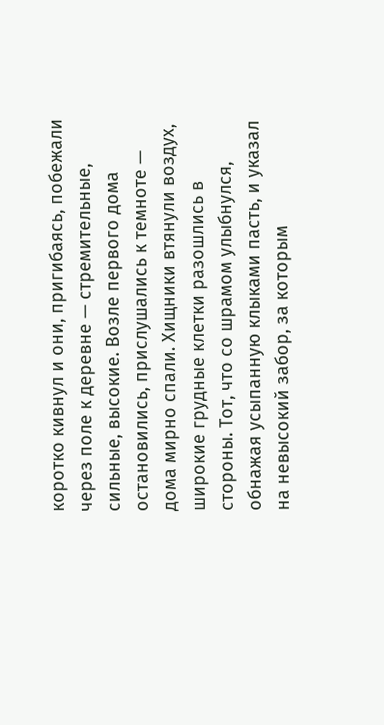коротко кивнул и они, пригибаясь, побежали через поле к деревне — стремительные, сильные, высокие. Возле первого дома остановились, прислушались к темноте — дома мирно спали. Хищники втянули воздух, широкие грудные клетки разошлись в стороны. Тот, что со шрамом улыбнулся, обнажая усыпанную клыками пасть, и указал на невысокий забор, за которым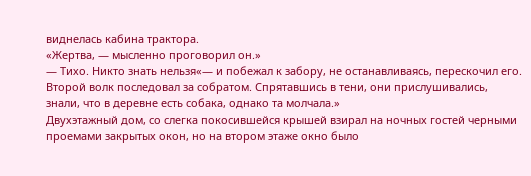виднелась кабина трактора.
«Жертва, — мысленно проговорил он.»
— Тихо. Никто знать нельзя«— и побежал к забору, не останавливаясь, перескочил его. Второй волк последовал за собратом. Спрятавшись в тени, они прислушивались, знали, что в деревне есть собака, однако та молчала.»
Двухэтажный дом, со слегка покосившейся крышей взирал на ночных гостей черными проемами закрытых окон, но на втором этаже окно было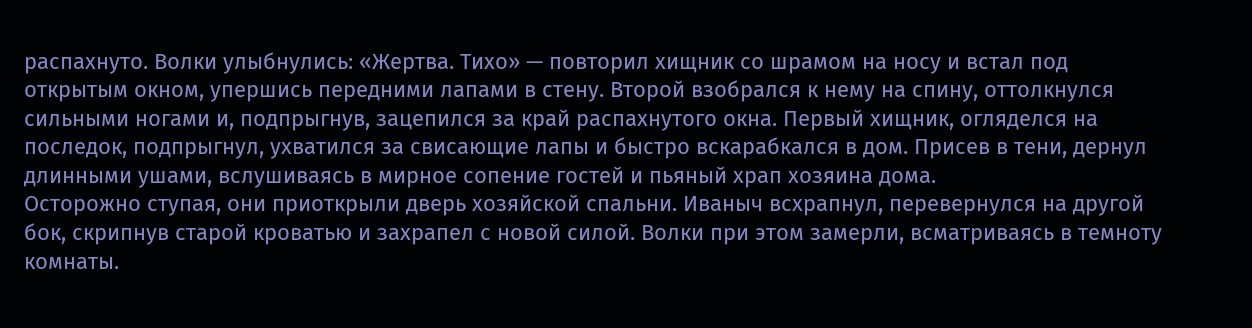распахнуто. Волки улыбнулись: «Жертва. Тихо» — повторил хищник со шрамом на носу и встал под открытым окном, упершись передними лапами в стену. Второй взобрался к нему на спину, оттолкнулся сильными ногами и, подпрыгнув, зацепился за край распахнутого окна. Первый хищник, огляделся на последок, подпрыгнул, ухватился за свисающие лапы и быстро вскарабкался в дом. Присев в тени, дернул длинными ушами, вслушиваясь в мирное сопение гостей и пьяный храп хозяина дома.
Осторожно ступая, они приоткрыли дверь хозяйской спальни. Иваныч всхрапнул, перевернулся на другой бок, скрипнув старой кроватью и захрапел с новой силой. Волки при этом замерли, всматриваясь в темноту комнаты.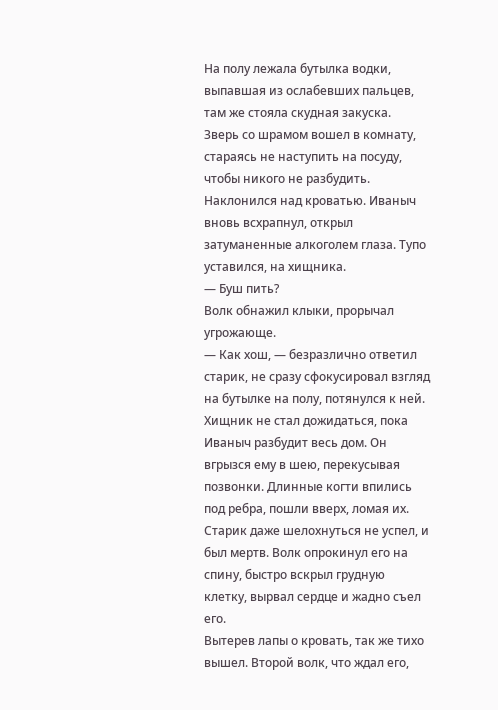На полу лежала бутылка водки, выпавшая из ослабевших пальцев, там же стояла скудная закуска.
Зверь со шрамом вошел в комнату, стараясь не наступить на посуду, чтобы никого не разбудить. Наклонился над кроватью. Иваныч вновь всхрапнул, открыл затуманенные алкоголем глаза. Тупо уставился, на хищника.
— Буш пить?
Волк обнажил клыки, прорычал угрожающе.
— Как хош, — безразлично ответил старик, не сразу сфокусировал взгляд на бутылке на полу, потянулся к ней.
Хищник не стал дожидаться, пока Иваныч разбудит весь дом. Он вгрызся ему в шею, перекусывая позвонки. Длинные когти впились под ребра, пошли вверх, ломая их. Старик даже шелохнуться не успел, и был мертв. Волк опрокинул его на спину, быстро вскрыл грудную клетку, вырвал сердце и жадно съел его.
Вытерев лапы о кровать, так же тихо вышел. Второй волк, что ждал его,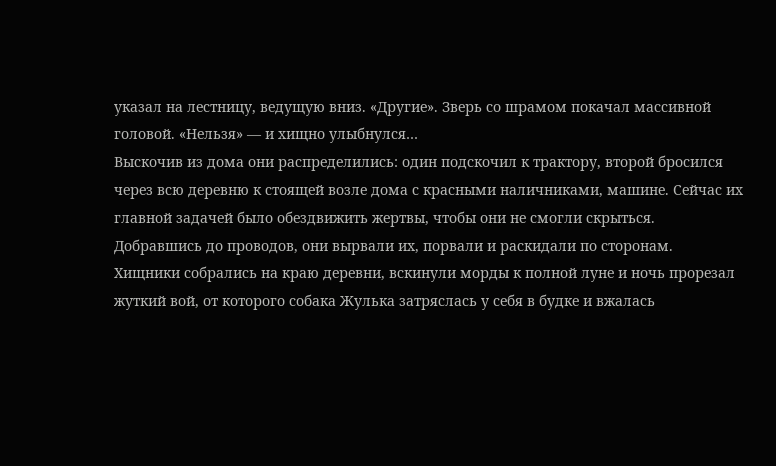указал на лестницу, ведущую вниз. «Другие». Зверь со шрамом покачал массивной головой. «Нельзя» — и хищно улыбнулся…
Выскочив из дома они распределились: один подскочил к трактору, второй бросился через всю деревню к стоящей возле дома с красными наличниками, машине. Сейчас их главной задачей было обездвижить жертвы, чтобы они не смогли скрыться.
Добравшись до проводов, они вырвали их, порвали и раскидали по сторонам.
Хищники собрались на краю деревни, вскинули морды к полной луне и ночь прорезал жуткий вой, от которого собака Жулька затряслась у себя в будке и вжалась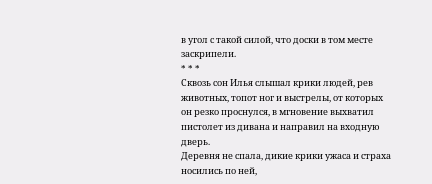в угол с такой силой, что доски в том месте заскрипели.
* * *
Сквозь сон Илья слышал крики людей, рев животных, топот ног и выстрелы, от которых он резко проснулся, в мгновение выхватил пистолет из дивана и направил на входную дверь.
Деревня не спала, дикие крики ужаса и страха носились по ней,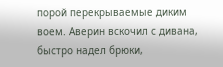порой перекрываемые диким воем. Аверин вскочил с дивана, быстро надел брюки,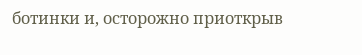ботинки и, осторожно приоткрыв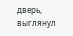дверь, выглянул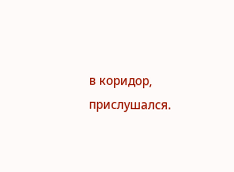в коридор, прислушался.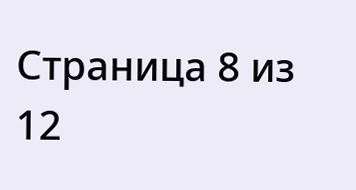Страница 8 из 12